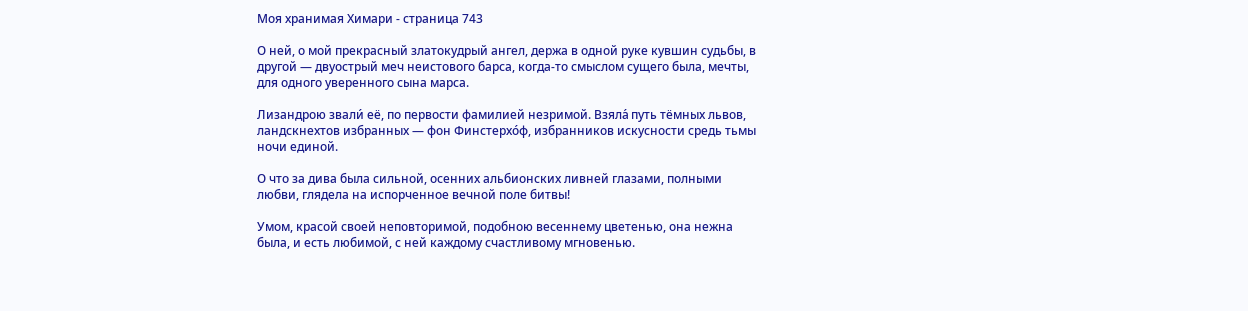Моя хранимая Химари - страница 743

О ней, о мой прекрасный златокудрый ангел, держа в одной руке кувшин судьбы, в другой — двуострый меч неистового барса, когда-то смыслом сущего была, мечты, для одного уверенного сына марса.

Лизандрою звали́ её, по первости фамилией незримой. Взяла́ путь тёмных львов, ландскнехтов избранных — фон Финстерхо́ф, избранников искусности средь тьмы ночи единой.

О что за дива была сильной, осенних альбионских ливней глазами, полными любви, глядела на испорченное вечной поле битвы!

Умом, красой своей неповторимой, подобною весеннему цветенью, она нежна была, и есть любимой, с ней каждому счастливому мгновенью.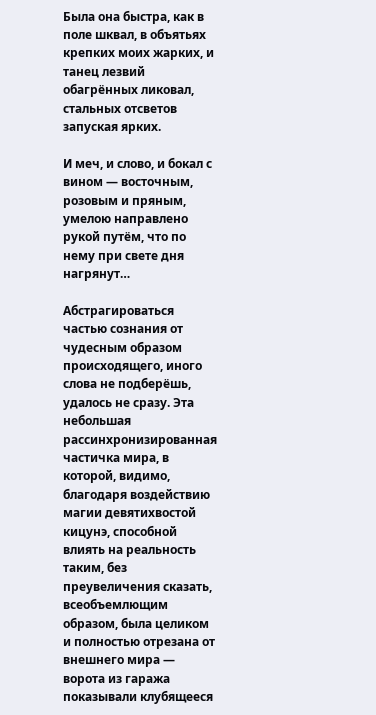Была она быстра, как в поле шквал, в объятьях крепких моих жарких, и танец лезвий обагрённых ликовал, стальных отсветов запуская ярких.

И меч, и слово, и бокал с вином — восточным, розовым и пряным, умелою направлено рукой путём, что по нему при свете дня нагрянут…

Абстрагироваться частью сознания от чудесным образом происходящего, иного слова не подберёшь, удалось не сразу. Эта небольшая рассинхронизированная частичка мира, в которой, видимо, благодаря воздействию магии девятихвостой кицунэ, способной влиять на реальность таким, без преувеличения сказать, всеобъемлющим образом, была целиком и полностью отрезана от внешнего мира — ворота из гаража показывали клубящееся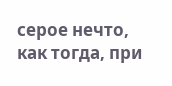серое нечто, как тогда, при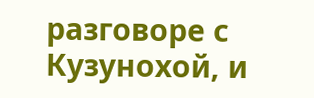разговоре с Кузунохой, и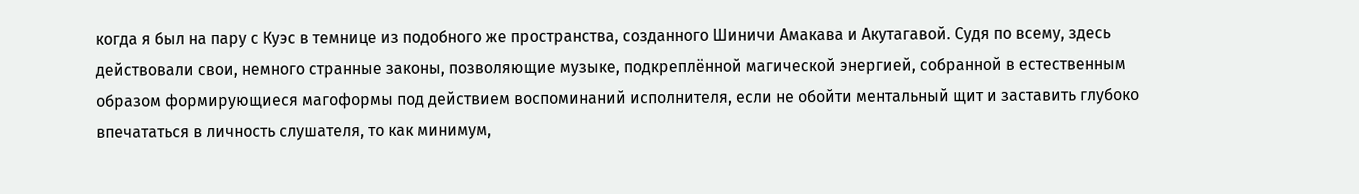когда я был на пару с Куэс в темнице из подобного же пространства, созданного Шиничи Амакава и Акутагавой. Судя по всему, здесь действовали свои, немного странные законы, позволяющие музыке, подкреплённой магической энергией, собранной в естественным образом формирующиеся магоформы под действием воспоминаний исполнителя, если не обойти ментальный щит и заставить глубоко впечататься в личность слушателя, то как минимум,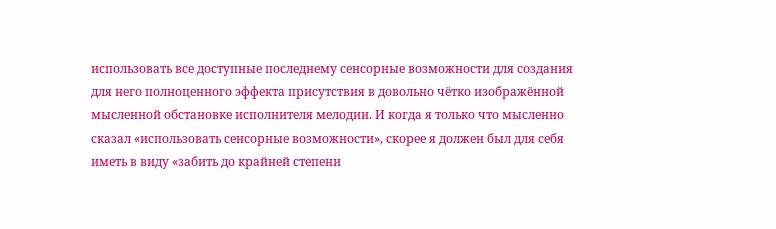использовать все доступные последнему сенсорные возможности для создания для него полноценного эффекта присутствия в довольно чётко изображённой мысленной обстановке исполнителя мелодии. И когда я только что мысленно сказал «использовать сенсорные возможности», скорее я должен был для себя иметь в виду «забить до крайней степени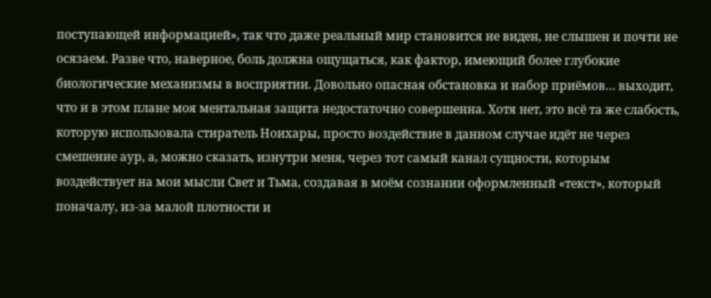поступающей информацией», так что даже реальный мир становится не виден, не слышен и почти не осязаем. Разве что, наверное, боль должна ощущаться, как фактор, имеющий более глубокие биологические механизмы в восприятии. Довольно опасная обстановка и набор приёмов… выходит, что и в этом плане моя ментальная защита недостаточно совершенна. Хотя нет, это всё та же слабость, которую использовала стиратель Ноихары, просто воздействие в данном случае идёт не через смешение аур, а, можно сказать, изнутри меня, через тот самый канал сущности, которым воздействует на мои мысли Свет и Тьма, создавая в моём сознании оформленный «текст», который поначалу, из-за малой плотности и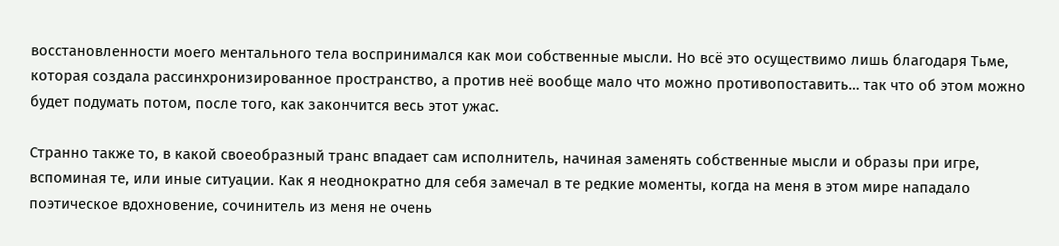восстановленности моего ментального тела воспринимался как мои собственные мысли. Но всё это осуществимо лишь благодаря Тьме, которая создала рассинхронизированное пространство, а против неё вообще мало что можно противопоставить… так что об этом можно будет подумать потом, после того, как закончится весь этот ужас.

Странно также то, в какой своеобразный транс впадает сам исполнитель, начиная заменять собственные мысли и образы при игре, вспоминая те, или иные ситуации. Как я неоднократно для себя замечал в те редкие моменты, когда на меня в этом мире нападало поэтическое вдохновение, сочинитель из меня не очень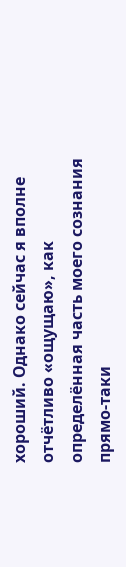хороший. Однако сейчас я вполне отчётливо «ощущаю», как определённая часть моего сознания прямо-таки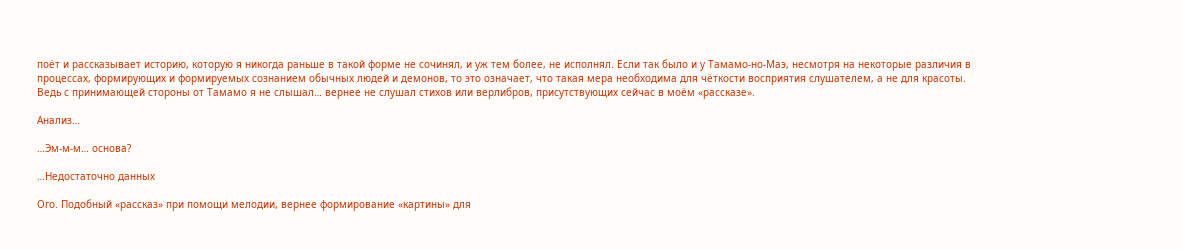поёт и рассказывает историю, которую я никогда раньше в такой форме не сочинял, и уж тем более, не исполнял. Если так было и у Тамамо-но-Маэ, несмотря на некоторые различия в процессах, формирующих и формируемых сознанием обычных людей и демонов, то это означает, что такая мера необходима для чёткости восприятия слушателем, а не для красоты. Ведь с принимающей стороны от Тамамо я не слышал… вернее не слушал стихов или верлибров, присутствующих сейчас в моём «рассказе».

Анализ…

…Эм-м-м… основа?

…Недостаточно данных

Ого. Подобный «рассказ» при помощи мелодии, вернее формирование «картины» для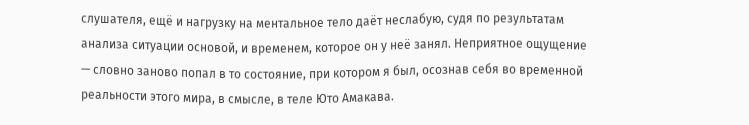слушателя, ещё и нагрузку на ментальное тело даёт неслабую, судя по результатам анализа ситуации основой, и временем, которое он у неё занял. Неприятное ощущение — словно заново попал в то состояние, при котором я был, осознав себя во временной реальности этого мира, в смысле, в теле Юто Амакава.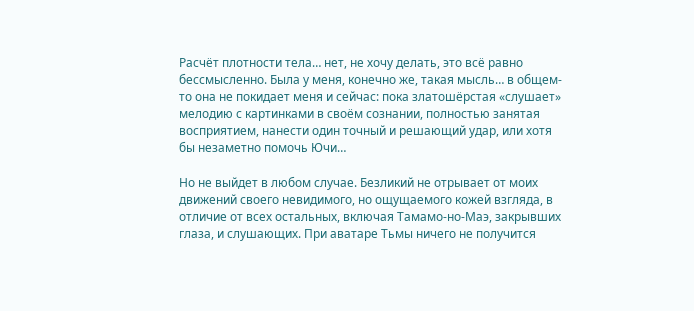Расчёт плотности тела… нет, не хочу делать, это всё равно бессмысленно. Была у меня, конечно же, такая мысль… в общем-то она не покидает меня и сейчас: пока златошёрстая «слушает» мелодию с картинками в своём сознании, полностью занятая восприятием, нанести один точный и решающий удар, или хотя бы незаметно помочь Ючи…

Но не выйдет в любом случае. Безликий не отрывает от моих движений своего невидимого, но ощущаемого кожей взгляда, в отличие от всех остальных, включая Тамамо-но-Маэ, закрывших глаза, и слушающих. При аватаре Тьмы ничего не получится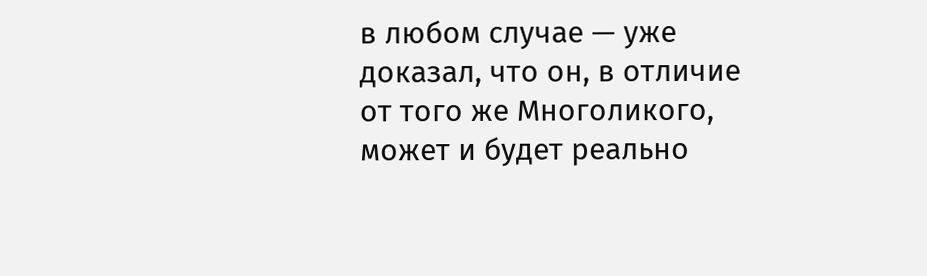в любом случае — уже доказал, что он, в отличие от того же Многоликого, может и будет реально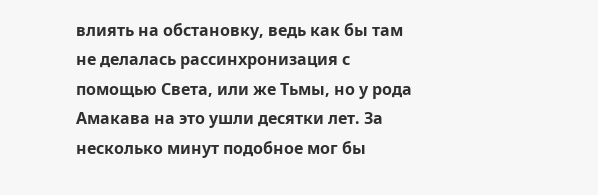влиять на обстановку, ведь как бы там не делалась рассинхронизация с помощью Света, или же Тьмы, но у рода Амакава на это ушли десятки лет. За несколько минут подобное мог бы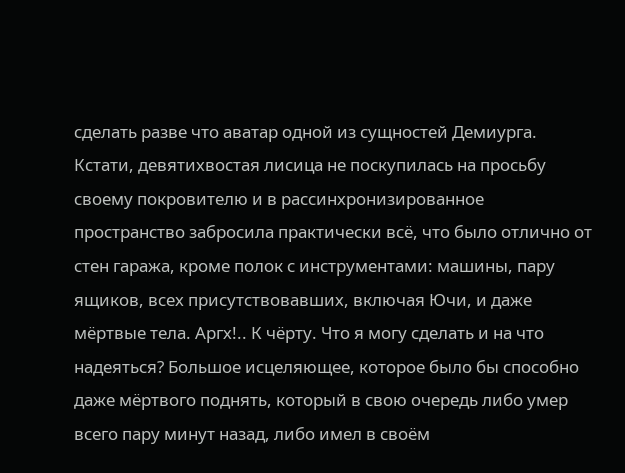сделать разве что аватар одной из сущностей Демиурга. Кстати, девятихвостая лисица не поскупилась на просьбу своему покровителю и в рассинхронизированное пространство забросила практически всё, что было отлично от стен гаража, кроме полок с инструментами: машины, пару ящиков, всех присутствовавших, включая Ючи, и даже мёртвые тела. Аргх!.. К чёрту. Что я могу сделать и на что надеяться? Большое исцеляющее, которое было бы способно даже мёртвого поднять, который в свою очередь либо умер всего пару минут назад, либо имел в своём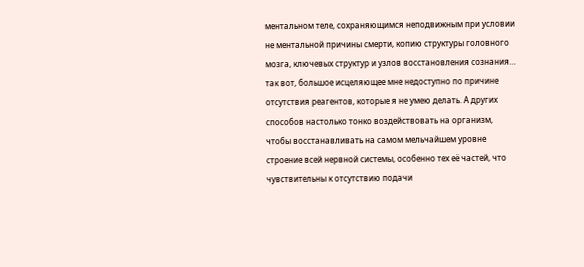ментальном теле, сохраняющимся неподвижным при условии не ментальной причины смерти, копию структуры головного мозга, ключевых структур и узлов восстановления сознания… так вот, большое исцеляющее мне недоступно по причине отсутствия реагентов, которые я не умею делать. А других способов настолько тонко воздействовать на организм, чтобы восстанавливать на самом мельчайшем уровне строение всей нервной системы, особенно тех её частей, что чувствительны к отсутствию подачи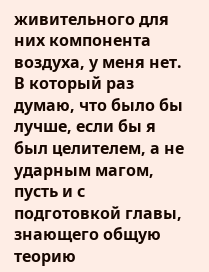живительного для них компонента воздуха, у меня нет. В который раз думаю, что было бы лучше, если бы я был целителем, а не ударным магом, пусть и с подготовкой главы, знающего общую теорию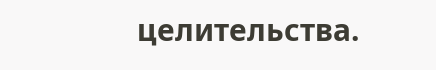целительства.